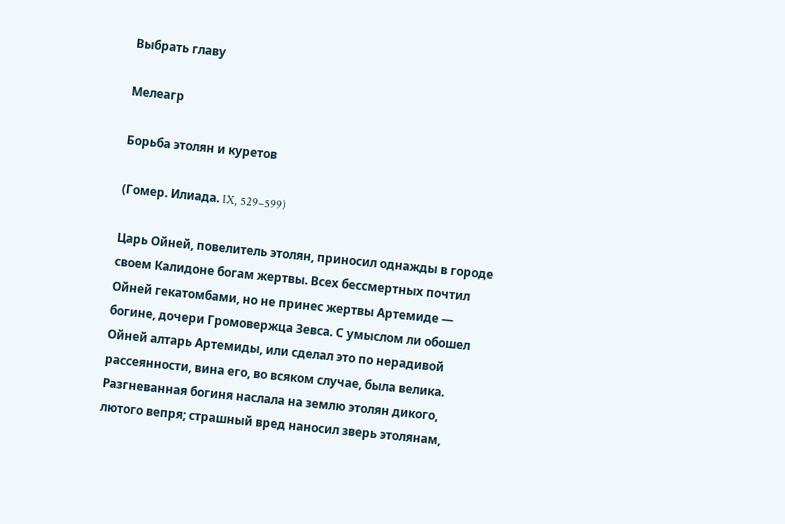Выбрать главу

Мелеагр

Борьба этолян и куретов

(Гомер. Илиада. IX, 529–599)

Царь Ойней, повелитель этолян, приносил однажды в городе своем Калидоне богам жертвы. Всех бессмертных почтил Ойней гекатомбами, но не принес жертвы Артемиде — богине, дочери Громовержца Зевса. С умыслом ли обошел Ойней алтарь Артемиды, или сделал это по нерадивой рассеянности, вина его, во всяком случае, была велика. Разгневанная богиня наслала на землю этолян дикого, лютого вепря; страшный вред наносил зверь этолянам,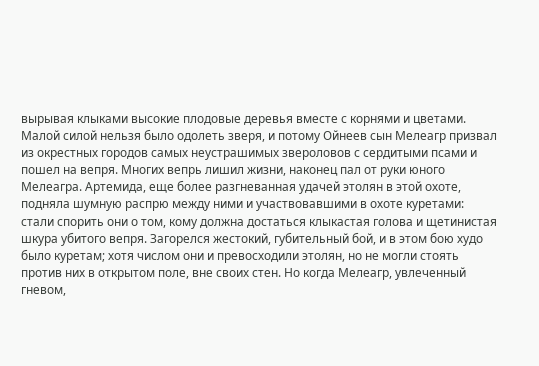вырывая клыками высокие плодовые деревья вместе с корнями и цветами. Малой силой нельзя было одолеть зверя, и потому Ойнеев сын Мелеагр призвал из окрестных городов самых неустрашимых звероловов с сердитыми псами и пошел на вепря. Многих вепрь лишил жизни, наконец пал от руки юного Мелеагра. Артемида, еще более разгневанная удачей этолян в этой охоте, подняла шумную распрю между ними и участвовавшими в охоте куретами: стали спорить они о том, кому должна достаться клыкастая голова и щетинистая шкура убитого вепря. Загорелся жестокий, губительный бой, и в этом бою худо было куретам; хотя числом они и превосходили этолян, но не могли стоять против них в открытом поле, вне своих стен. Но когда Мелеагр, увлеченный гневом,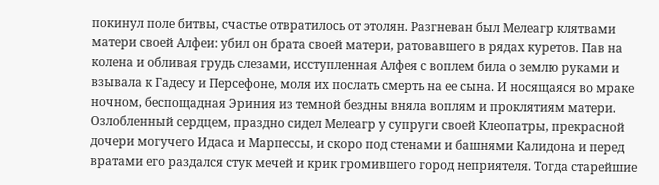покинул поле битвы, счастье отвратилось от этолян. Разгневан был Мелеагр клятвами матери своей Алфеи: убил он брата своей матери, ратовавшего в рядах куретов. Пав на колена и обливая грудь слезами, исступленная Алфея с воплем била о землю руками и взывала к Гадесу и Персефоне, моля их послать смерть на ее сына. И носящаяся во мраке ночном, беспощадная Эриния из темной бездны вняла воплям и проклятиям матери. Озлобленный сердцем, праздно сидел Мелеагр у супруги своей Клеопатры, прекрасной дочери могучего Идаса и Марпессы, и скоро под стенами и башнями Калидона и перед вратами его раздался стук мечей и крик громившего город неприятеля. Тогда старейшие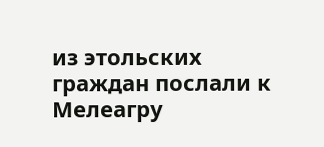из этольских граждан послали к Мелеагру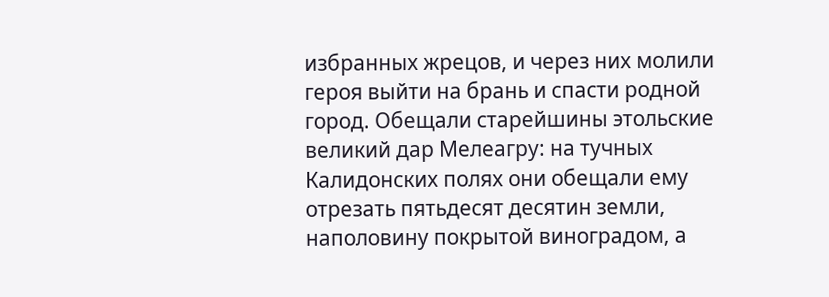избранных жрецов, и через них молили героя выйти на брань и спасти родной город. Обещали старейшины этольские великий дар Мелеагру: на тучных Калидонских полях они обещали ему отрезать пятьдесят десятин земли, наполовину покрытой виноградом, а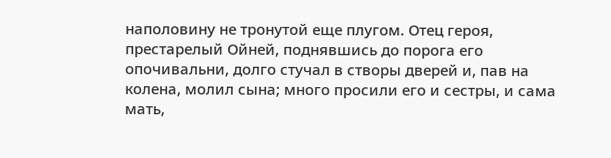наполовину не тронутой еще плугом. Отец героя, престарелый Ойней, поднявшись до порога его опочивальни, долго стучал в створы дверей и, пав на колена, молил сына; много просили его и сестры, и сама мать,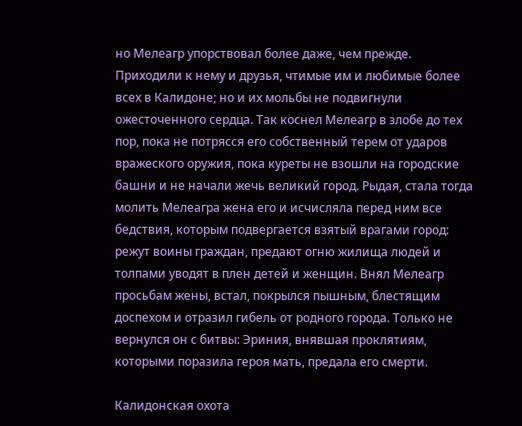но Мелеагр упорствовал более даже, чем прежде. Приходили к нему и друзья, чтимые им и любимые более всех в Калидоне; но и их мольбы не подвигнули ожесточенного сердца. Так коснел Мелеагр в злобе до тех пор, пока не потрясся его собственный терем от ударов вражеского оружия, пока куреты не взошли на городские башни и не начали жечь великий город. Рыдая, стала тогда молить Мелеагра жена его и исчисляла перед ним все бедствия, которым подвергается взятый врагами город: режут воины граждан, предают огню жилища людей и толпами уводят в плен детей и женщин. Внял Мелеагр просьбам жены, встал, покрылся пышным, блестящим доспехом и отразил гибель от родного города. Только не вернулся он с битвы: Эриния, внявшая проклятиям, которыми поразила героя мать, предала его смерти.

Калидонская охота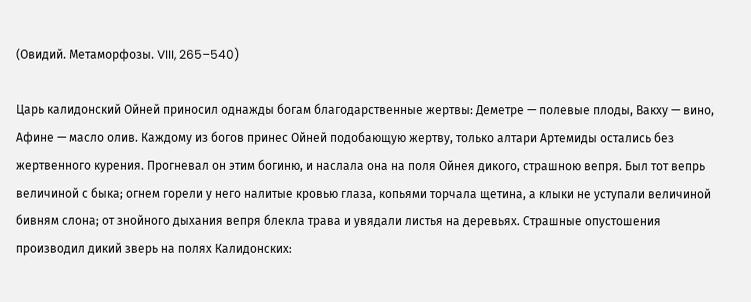(Овидий. Метаморфозы. VIII, 265–540)

Царь калидонский Ойней приносил однажды богам благодарственные жертвы: Деметре — полевые плоды, Вакху — вино, Афине — масло олив. Каждому из богов принес Ойней подобающую жертву, только алтари Артемиды остались без жертвенного курения. Прогневал он этим богиню, и наслала она на поля Ойнея дикого, страшною вепря. Был тот вепрь величиной с быка; огнем горели у него налитые кровью глаза, копьями торчала щетина, а клыки не уступали величиной бивням слона; от знойного дыхания вепря блекла трава и увядали листья на деревьях. Страшные опустошения производил дикий зверь на полях Калидонских: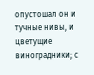опустошал он и тучные нивы, и цветущие виноградники; с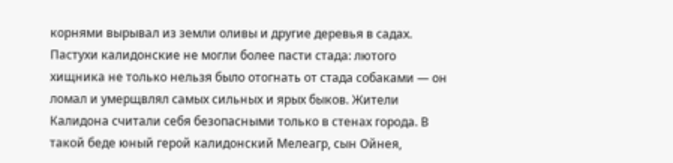корнями вырывал из земли оливы и другие деревья в садах. Пастухи калидонские не могли более пасти стада: лютого хищника не только нельзя было отогнать от стада собаками — он ломал и умерщвлял самых сильных и ярых быков. Жители Калидона считали себя безопасными только в стенах города. В такой беде юный герой калидонский Мелеагр, сын Ойнея,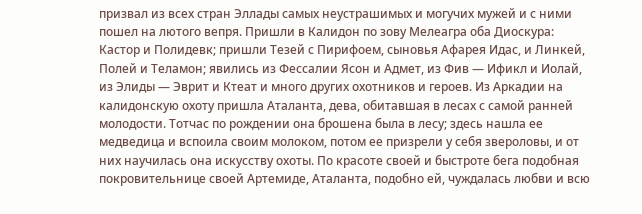призвал из всех стран Эллады самых неустрашимых и могучих мужей и с ними пошел на лютого вепря. Пришли в Калидон по зову Мелеагра оба Диоскура: Кастор и Полидевк; пришли Тезей с Пирифоем, сыновья Афарея Идас, и Линкей, Полей и Теламон; явились из Фессалии Ясон и Адмет, из Фив — Ификл и Иолай, из Элиды — Эврит и Ктеат и много других охотников и героев. Из Аркадии на калидонскую охоту пришла Аталанта, дева, обитавшая в лесах с самой ранней молодости. Тотчас по рождении она брошена была в лесу; здесь нашла ее медведица и вспоила своим молоком, потом ее призрели у себя звероловы, и от них научилась она искусству охоты. По красоте своей и быстроте бега подобная покровительнице своей Артемиде, Аталанта, подобно ей, чуждалась любви и всю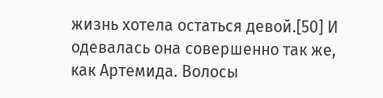жизнь хотела остаться девой.[50] И одевалась она совершенно так же, как Артемида. Волосы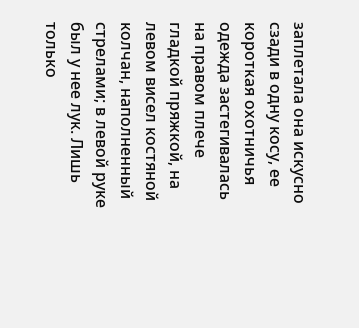заплетала она искусно сзади в одну косу, ее короткая охотничья одежда застегивалась на правом плече гладкой пряжкой, на левом висел костяной колчан, наполненный стрелами; в левой руке был у нее лук. Лишь только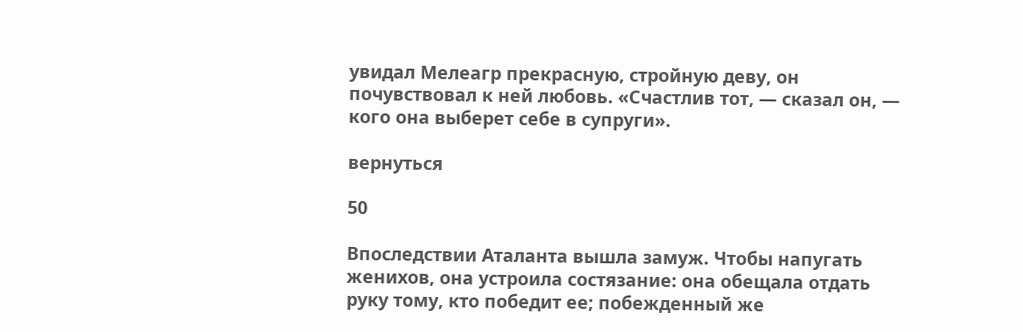увидал Мелеагр прекрасную, стройную деву, он почувствовал к ней любовь. «Счастлив тот, — сказал он, — кого она выберет себе в супруги».

вернуться

50

Впоследствии Аталанта вышла замуж. Чтобы напугать женихов, она устроила состязание: она обещала отдать руку тому, кто победит ее; побежденный же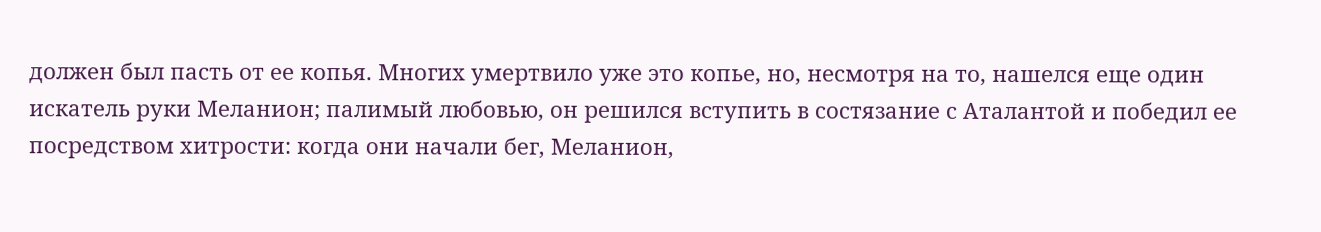должен был пасть от ее копья. Многих умертвило уже это копье, но, несмотря на то, нашелся еще один искатель руки Меланион; палимый любовью, он решился вступить в состязание с Аталантой и победил ее посредством хитрости: когда они начали бег, Меланион,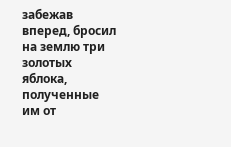забежав вперед, бросил на землю три золотых яблока, полученные им от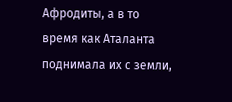Афродиты, а в то время как Аталанта поднимала их с земли,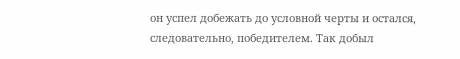он успел добежать до условной черты и остался, следовательно, победителем. Так добыл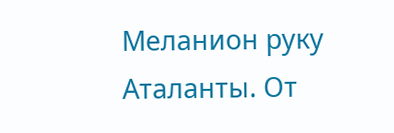Меланион руку Аталанты. От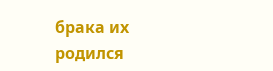брака их родился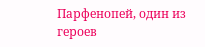Парфенопей, один из героев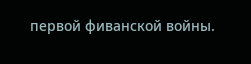первой фиванской войны.